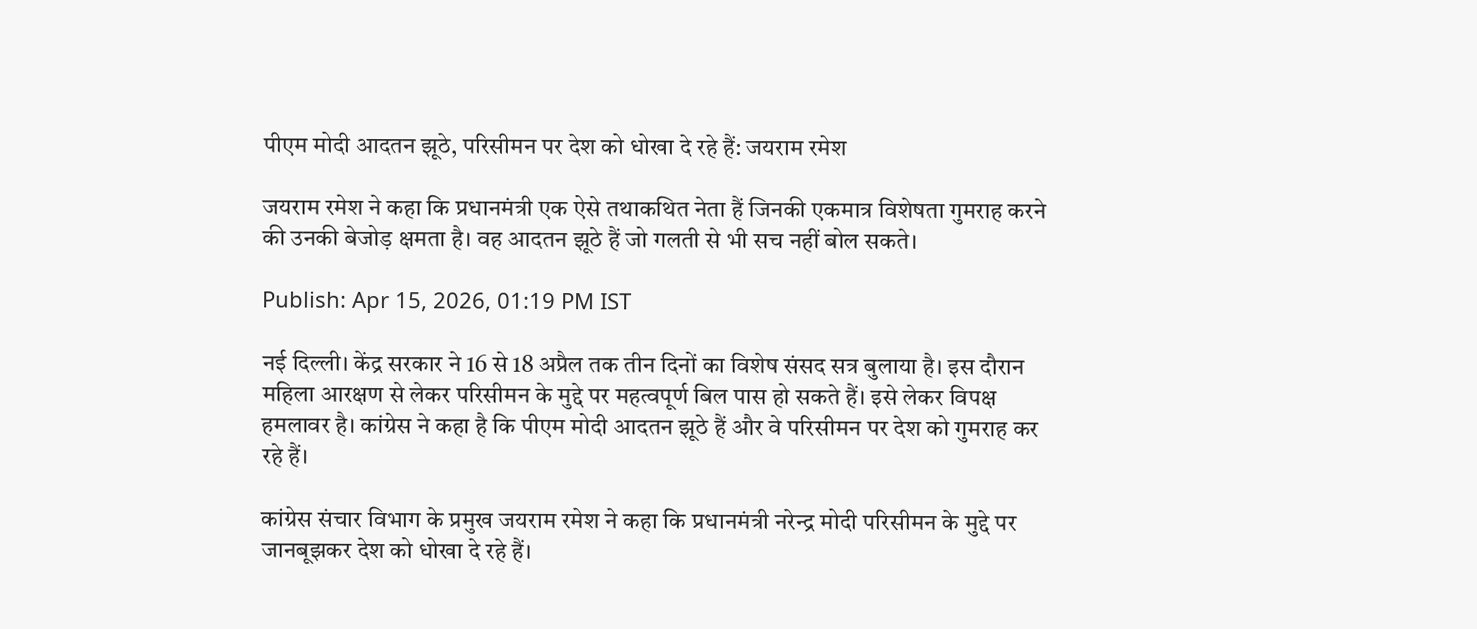पीएम मोदी आदतन झूठे, परिसीमन पर देश को धोखा दे रहे हैं: जयराम रमेश

जयराम रमेश ने कहा कि प्रधानमंत्री एक ऐसे तथाकथित नेता हैं जिनकी एकमात्र विशेषता गुमराह करने की उनकी बेजोड़ क्षमता है। वह आदतन झूठे हैं जो गलती से भी सच नहीं बोल सकते।

Publish: Apr 15, 2026, 01:19 PM IST

नई दिल्ली। केंद्र सरकार ने 16 से 18 अप्रैल तक तीन दिनों का विशेष संसद सत्र बुलाया है। इस दौरान महिला आरक्षण से लेकर परिसीमन के मुद्दे पर महत्वपूर्ण बिल पास हो सकते हैं। इसे लेकर विपक्ष हमलावर है। कांग्रेस ने कहा है कि पीएम मोदी आदतन झूठे हैं और वे परिसीमन पर देश को गुमराह कर रहे हैं।

कांग्रेस संचार विभाग के प्रमुख जयराम रमेश ने कहा कि प्रधानमंत्री नरेन्द्र मोदी परिसीमन के मुद्दे पर जानबूझकर देश को धोखा दे रहे हैं।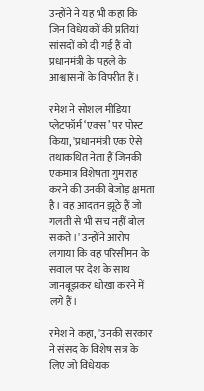उन्होंने ने यह भी कहा कि जिन विधेयकों की प्रतियां सांसदों को दी गई हैं वो प्रधानमंत्री के पहले के आश्वासनों के विपरीत हैं।

रमेश ने सोशल मीडिया प्लेटफॉर्म ‘एक्स’ पर पोस्ट किया, 'प्रधानमंत्री एक ऐसे तथाकथित नेता हैं जिनकी एकमात्र विशेषता गुमराह करने की उनकी बेजोड़ क्षमता है। वह आदतन झूठे हैं जो गलती से भी सच नहीं बोल सकते।' उन्होंने आरोप लगाया कि वह परिसीमन के सवाल पर देश के साथ जानबूझकर धोखा करने में लगे हैं।

रमेश ने कहा, 'उनकी सरकार ने संसद के विशेष सत्र के लिए जो विधेयक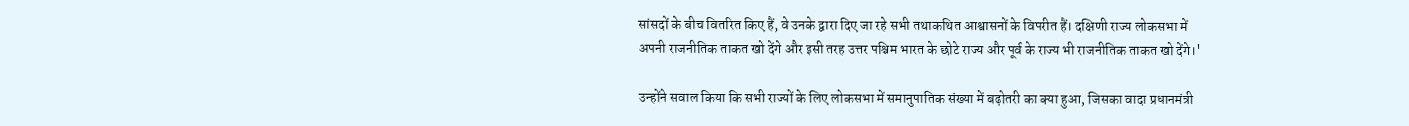सांसदों के बीच वितरित किए हैं, वे उनके द्वारा दिए जा रहे सभी तथाकथित आश्वासनों के विपरीत हैं। दक्षिणी राज्य लोकसभा में अपनी राजनीतिक ताकत खो देंगे और इसी तरह उत्तर पश्चिम भारत के छोटे राज्य और पूर्व के राज्य भी राजनीतिक ताकत खो देंगे।'

उन्होंने सवाल किया कि सभी राज्यों के लिए लोकसभा में समानुपातिक संख्या में बढ़ोतरी का क्या हुआ, जिसका वादा प्रधानमंत्री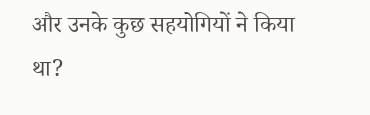और उनके कुछ सहयोगियों ने किया था?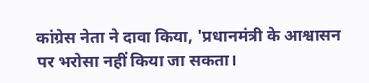कांग्रेस नेता ने दावा किया, 'प्रधानमंत्री के आश्वासन पर भरोसा नहीं किया जा सकता।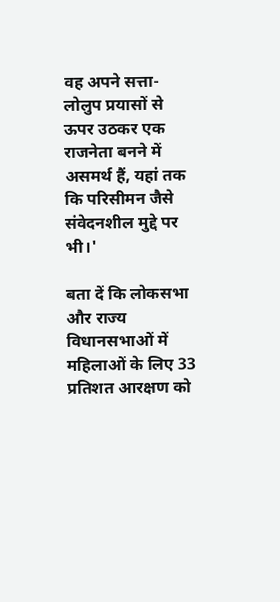वह अपने सत्ता-लोलुप प्रयासों से ऊपर उठकर एक राजनेता बनने में असमर्थ हैं, यहां तक कि परिसीमन जैसे संवेदनशील मुद्दे पर भी।'

बता दें कि लोकसभा और राज्य विधानसभाओं में महिलाओं के लिए 33 प्रतिशत आरक्षण को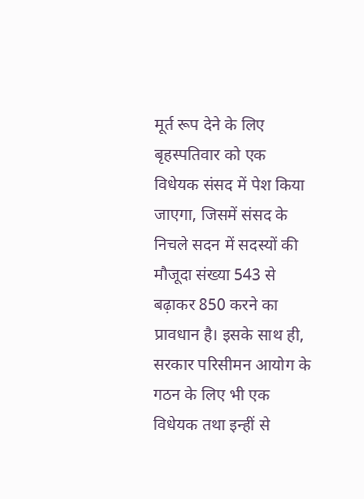मूर्त रूप देने के लिए बृहस्पतिवार को एक विधेयक संसद में पेश किया जाएगा, जिसमें संसद के निचले सदन में सदस्यों की मौजूदा संख्या 543 से बढ़ाकर 850 करने का प्रावधान है। इसके साथ ही, सरकार परिसीमन आयोग के गठन के लिए भी एक विधेयक तथा इन्हीं से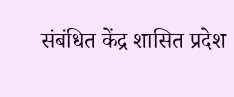संबंधित केंद्र शासित प्रदेश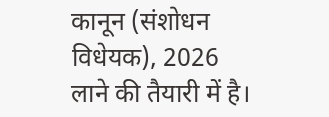कानून (संशोधन विधेयक), 2026 लाने की तैयारी में है।